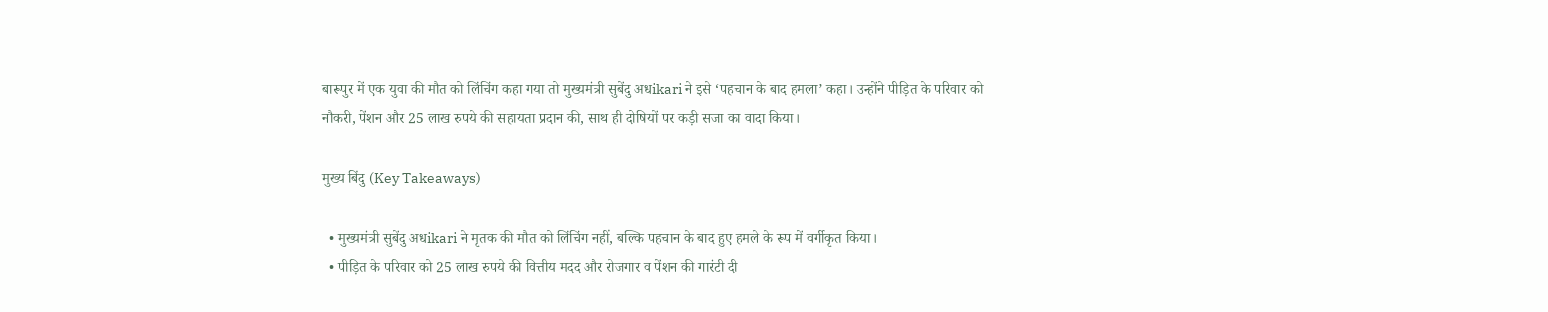बारूपुर में एक युवा की मौत को लिंचिंग कहा गया तो मुख्यमंत्री सुबेंदु अधikari ने इसे ‘पहचान के बाद हमला’ कहा। उन्होंने पीड़ित के परिवार को नौकरी, पेंशन और 25 लाख रुपये की सहायता प्रदान की, साथ ही दोषियों पर कड़ी सजा का वादा किया।

मुख्य बिंदु (Key Takeaways)

  • मुख्यमंत्री सुबेंदु अधikari ने मृतक की मौत को लिंचिंग नहीं, बल्कि पहचान के बाद हुए हमले के रूप में वर्गीकृत किया।
  • पीड़ित के परिवार को 25 लाख रुपये की वित्तीय मदद और रोजगार व पेंशन की गारंटी दी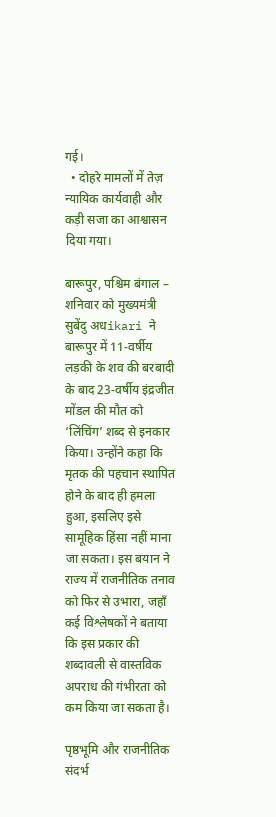गई।
  • दोहरे मामलों में तेज़ न्यायिक कार्यवाही और कड़ी सजा का आश्वासन दिया गया।

बारूपुर, पश्चिम बंगाल – शनिवार को मुख्यमंत्री सुबेंदु अधikari ने बारूपुर में 11‑वर्षीय लड़की के शव की बरबादी के बाद 23‑वर्षीय इंद्रजीत मोंडल की मौत को ‘लिंचिंग’ शब्द से इनकार किया। उन्होंने कहा कि मृतक की पहचान स्थापित होने के बाद ही हमला हुआ, इसलिए इसे सामूहिक हिंसा नहीं माना जा सकता। इस बयान ने राज्य में राजनीतिक तनाव को फिर से उभारा, जहाँ कई विश्लेषकों ने बताया कि इस प्रकार की शब्दावली से वास्तविक अपराध की गंभीरता को कम किया जा सकता है।

पृष्ठभूमि और राजनीतिक संदर्भ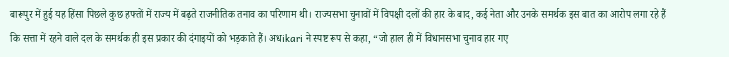बारूपुर में हुई यह हिंसा पिछले कुछ हफ्तों में राज्य में बढ़ते राजनीतिक तनाव का परिणाम थी। राज्यसभा चुनावों में विपक्षी दलों की हार के बाद, कई नेता और उनके समर्थक इस बात का आरोप लगा रहे हैं कि सत्ता में रहने वाले दल के समर्थक ही इस प्रकार की दंगाइयों को भड़काते हैं। अधikari ने स्पष्ट रूप से कहा, “जो हाल ही में विधानसभा चुनाव हार गए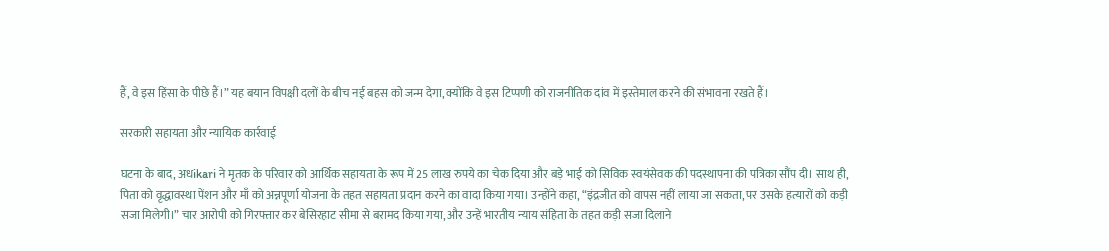हैं, वे इस हिंसा के पीछे हैं।” यह बयान विपक्षी दलों के बीच नई बहस को जन्म देगा, क्योंकि वे इस टिप्पणी को राजनीतिक दांव में इस्तेमाल करने की संभावना रखते हैं।

सरकारी सहायता और न्यायिक कार्रवाई

घटना के बाद, अधikari ने मृतक के परिवार को आर्थिक सहायता के रूप में 25 लाख रुपये का चेक दिया और बड़े भाई को सिविक स्वयंसेवक की पदस्थापना की पत्रिका सौंप दी। साथ ही, पिता को वृद्धावस्था पेंशन और माँ को अन्नपूर्णा योजना के तहत सहायता प्रदान करने का वादा किया गया। उन्होंने कहा, “इंद्रजीत को वापस नहीं लाया जा सकता, पर उसके हत्यारों को कड़ी सजा मिलेगी।” चार आरोपी को गिरफ्तार कर बेसिरहाट सीमा से बरामद किया गया, और उन्हें भारतीय न्याय संहिता के तहत कड़ी सजा दिलाने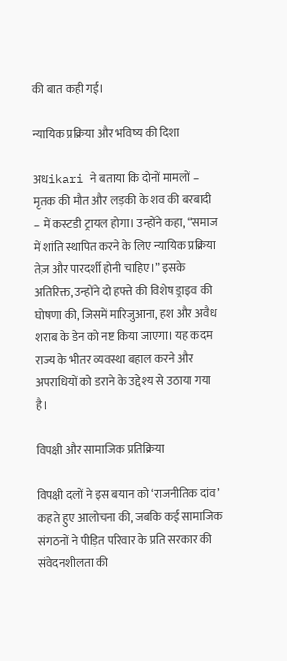की बात कही गई।

न्यायिक प्रक्रिया और भविष्य की दिशा

अधikari ने बताया कि दोनों मामलों – मृतक की मौत और लड़की के शव की बरबादी – में कस्टडी ट्रायल होगा। उन्होंने कहा, “समाज में शांति स्थापित करने के लिए न्यायिक प्रक्रिया तेज़ और पारदर्शी होनी चाहिए।” इसके अतिरिक्त, उन्होंने दो हफ्ते की विशेष ड्राइव की घोषणा की, जिसमें मारिजुआना, हश और अवैध शराब के डेन को नष्ट किया जाएगा। यह कदम राज्य के भीतर व्यवस्था बहाल करने और अपराधियों को डराने के उद्देश्य से उठाया गया है।

विपक्षी और सामाजिक प्रतिक्रिया

विपक्षी दलों ने इस बयान को ‘राजनीतिक दांव’ कहते हुए आलोचना की, जबकि कई सामाजिक संगठनों ने पीड़ित परिवार के प्रति सरकार की संवेदनशीलता की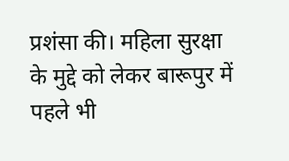प्रशंसा की। महिला सुरक्षा के मुद्दे को लेकर बारूपुर में पहले भी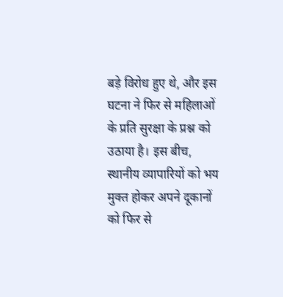बड़े विरोध हुए थे, और इस घटना ने फिर से महिलाओं के प्रति सुरक्षा के प्रश्न को उठाया है। इस बीच, स्थानीय व्यापारियों को भय मुक्त होकर अपने दूकानों को फिर से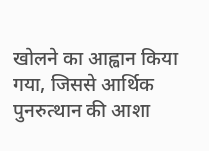खोलने का आह्वान किया गया, जिससे आर्थिक पुनरुत्थान की आशा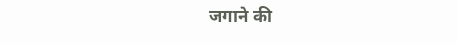जगाने की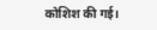कोशिश की गई।